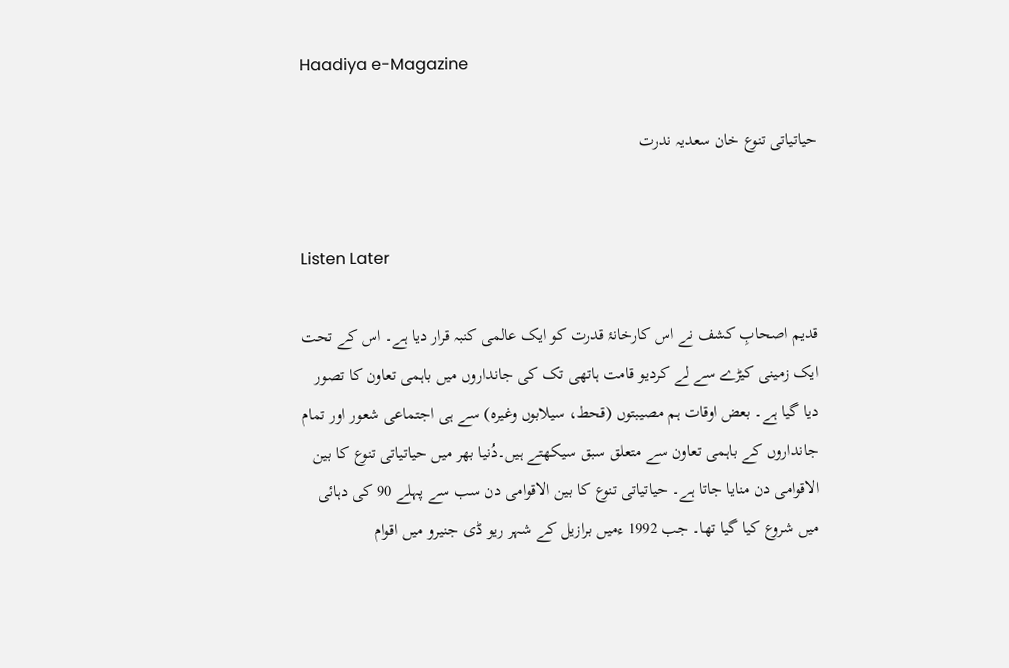Haadiya e-Magazine

حیاتیاتی تنوع خان سعدیہ ندرت


Listen Later

قدیم اصحابِ کشف نے اس کارخانۂ قدرت کو ایک عالمی کنبہ قرار دیا ہے۔ اس کے تحت ایک زمینی کیڑے سے لے کردیو قامت ہاتھی تک کی جانداروں میں باہمی تعاون کا تصور دیا گیا ہے۔ بعض اوقات ہم مصیبتوں (قحط، سیلابوں وغیرہ) سے ہی اجتماعی شعور اور تمام جانداروں کے باہمی تعاون سے متعلق سبق سیکھتے ہیں۔دُنیا بھر میں حیاتیاتی تنوع کا بین الاقوامی دن منایا جاتا ہے۔ حیاتیاتی تنوع کا بین الاقوامی دن سب سے پہلے 90 کی دہائی میں شروع کیا گیا تھا۔ جب 1992 ءمیں برازیل کے شہر ریو ڈی جنیرو میں اقوام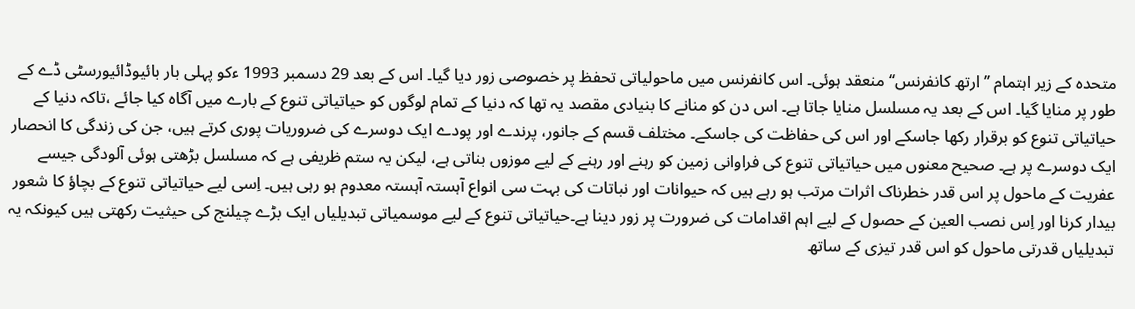متحدہ کے زیر اہتمام ’’ارتھ کانفرنس‘‘ منعقد ہوئی۔ اس کانفرنس میں ماحولیاتی تحفظ پر خصوصی زور دیا گیا۔ اس کے بعد 29 دسمبر 1993 ءکو پہلی بار بائیوڈائیورسٹی ڈے کے طور پر منایا گیا۔ اس کے بعد یہ مسلسل منایا جاتا ہے۔ اس دن کو منانے کا بنیادی مقصد یہ تھا کہ دنیا کے تمام لوگوں کو حیاتیاتی تنوع کے بارے میں آگاہ کیا جائے ،تاکہ دنیا کے حیاتیاتی تنوع کو برقرار رکھا جاسکے اور اس کی حفاظت کی جاسکے۔ مختلف قسم کے جانور، پرندے اور پودے ایک دوسرے کی ضروریات پوری کرتے ہیں، جن کی زندگی کا انحصار ایک دوسرے پر ہے۔ صحیح معنوں میں حیاتیاتی تنوع کی فراوانی زمین کو رہنے اور رہنے کے لیے موزوں بناتی ہے، لیکن یہ ستم ظریفی ہے کہ مسلسل بڑھتی ہوئی آلودگی جیسے عفریت کے ماحول پر اس قدر خطرناک اثرات مرتب ہو رہے ہیں کہ حیوانات اور نباتات کی بہت سی انواع آہستہ آہستہ معدوم ہو رہی ہیں۔ اِسی لیے حیاتیاتی تنوع کے بچاؤ کا شعور بیدار کرنا اور اِس نصب العین کے حصول کے لیے اہم اقدامات کی ضرورت پر زور دینا ہے۔حیاتیاتی تنوع کے لیے موسمیاتی تبدیلیاں ایک بڑے چیلنج کی حیثیت رکھتی ہیں کیونکہ یہ تبدیلیاں قدرتی ماحول کو اس قدر تیزی کے ساتھ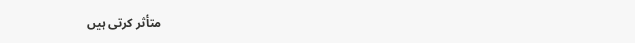متأثر کرتی ہیں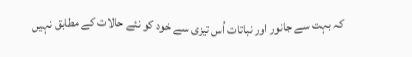کہ بہت سے جانور اور نباتات اُس تیزی سے خود کو نئے حالات کے مطابق نہیں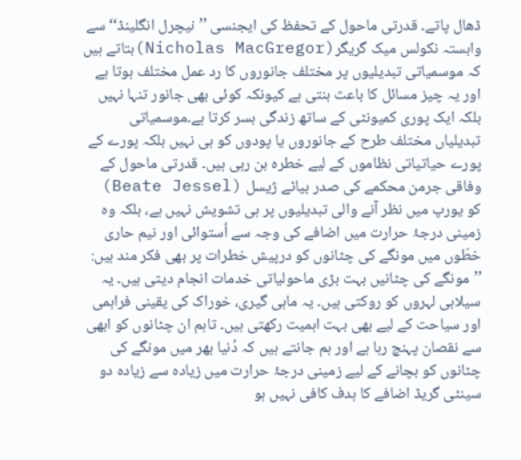ڈھال پاتے۔ قدرتی ماحول کے تحفظ کی ایجنسی ’’نیچرل انگلینڈ‘‘ سے وابستہ نکولس میک گریگر(Nicholas MacGregor)بتاتے ہیں کہ موسمیاتی تبدیلیوں پر مختلف جانوروں کا رد عمل مختلف ہوتا ہے اور یہ چیز مسائل کا باعث بنتی ہے کیونکہ کوئی بھی جانور تنہا نہیں بلکہ ایک پوری کمیونٹی کے ساتھ زندگی بسر کرتا ہے۔موسمیاتی تبدیلیاں مختلف طرح کے جانوروں یا پودوں کو ہی نہیں بلکہ پورے کے پورے حیاتیاتی نظاموں کے لیے خطرہ بن رہی ہیں۔ قدرتی ماحول کے وفاقی جرمن محکمے کی صدر بیاٹے ژیسل (Beate Jessel) کو یورپ میں نظر آنے والی تبدیلیوں پر ہی تشویش نہیں ہے، بلکہ وہ زمینی درجۂ حرارت میں اضافے کی وجہ سے اُستوائی اور نیم حاری خطّوں میں مونگے کی چٹانوں کو درپیش خطرات پر بھی فکر مند ہیں: ’’مونگے کی چٹانیں بہت بڑی ماحولیاتی خدمات انجام دیتی ہیں۔ یہ سیلابی لہروں کو روکتی ہیں۔ یہ ماہی گیری، خوراک کی یقینی فراہمی اور سیاحت کے لیے بھی بہت اہمیت رکھتی ہیں۔ تاہم ان چٹانوں کو ابھی سے نقصان پہنچ رہا ہے اور ہم جانتے ہیں کہ دُنیا بھر میں مونگے کی چٹانوں کو بچانے کے لیے زمینی درجۂ حرارت میں زیادہ سے زیادہ دو سینٹی گریڈ اضافے کا ہدف کافی نہیں ہو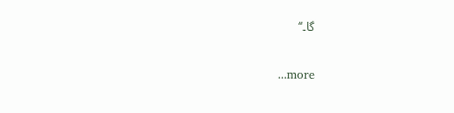گا۔‘‘

...more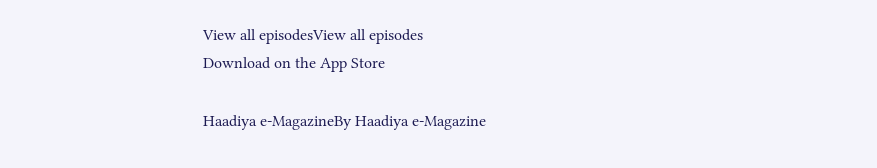View all episodesView all episodes
Download on the App Store

Haadiya e-MagazineBy Haadiya e-Magazine